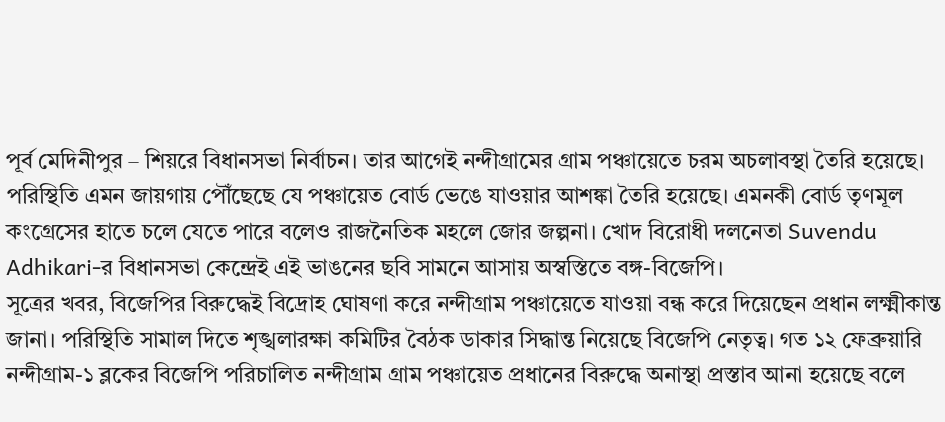পূর্ব মেদিনীপুর – শিয়রে বিধানসভা নির্বাচন। তার আগেই নন্দীগ্রামের গ্রাম পঞ্চায়েতে চরম অচলাবস্থা তৈরি হয়েছে। পরিস্থিতি এমন জায়গায় পৌঁছেছে যে পঞ্চায়েত বোর্ড ভেঙে যাওয়ার আশঙ্কা তৈরি হয়েছে। এমনকী বোর্ড তৃণমূল কংগ্রেসের হাতে চলে যেতে পারে বলেও রাজনৈতিক মহলে জোর জল্পনা। খোদ বিরোধী দলনেতা Suvendu Adhikari-র বিধানসভা কেন্দ্রেই এই ভাঙনের ছবি সামনে আসায় অস্বস্তিতে বঙ্গ-বিজেপি।
সূত্রের খবর, বিজেপির বিরুদ্ধেই বিদ্রোহ ঘোষণা করে নন্দীগ্রাম পঞ্চায়েতে যাওয়া বন্ধ করে দিয়েছেন প্রধান লক্ষ্মীকান্ত জানা। পরিস্থিতি সামাল দিতে শৃঙ্খলারক্ষা কমিটির বৈঠক ডাকার সিদ্ধান্ত নিয়েছে বিজেপি নেতৃত্ব। গত ১২ ফেব্রুয়ারি নন্দীগ্রাম-১ ব্লকের বিজেপি পরিচালিত নন্দীগ্রাম গ্রাম পঞ্চায়েত প্রধানের বিরুদ্ধে অনাস্থা প্রস্তাব আনা হয়েছে বলে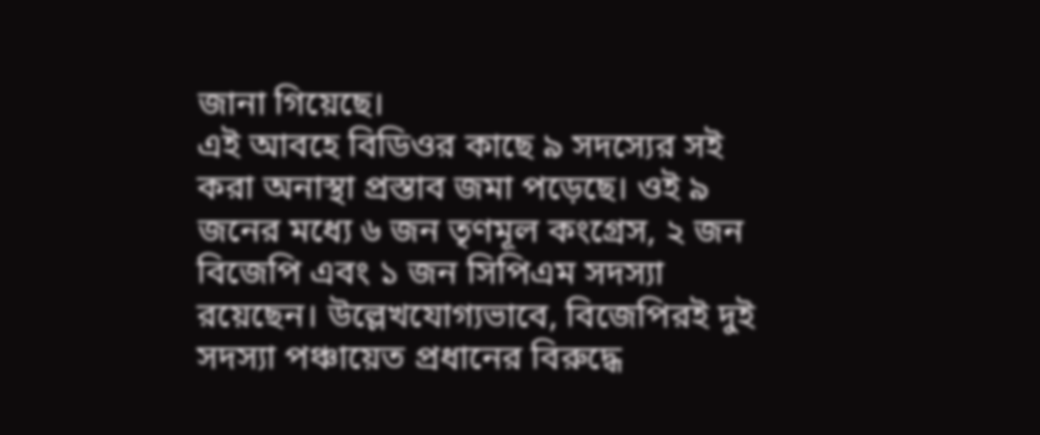জানা গিয়েছে।
এই আবহে বিডিওর কাছে ৯ সদস্যের সই করা অনাস্থা প্রস্তাব জমা পড়েছে। ওই ৯ জনের মধ্যে ৬ জন তৃণমূল কংগ্রেস, ২ জন বিজেপি এবং ১ জন সিপিএম সদস্যা রয়েছেন। উল্লেখযোগ্যভাবে, বিজেপিরই দুই সদস্যা পঞ্চায়েত প্রধানের বিরুদ্ধে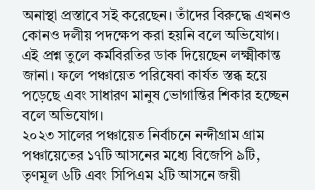অনাস্থা প্রস্তাবে সই করেছেন। তাঁদের বিরুদ্ধে এখনও কোনও দলীয় পদক্ষেপ করা হয়নি বলে অভিযোগ। এই প্রশ্ন তুলে কর্মবিরতির ডাক দিয়েছেন লক্ষ্মীকান্ত জানা। ফলে পঞ্চায়েত পরিষেবা কার্যত স্তব্ধ হয়ে পড়েছে এবং সাধারণ মানুষ ভোগান্তির শিকার হচ্ছেন বলে অভিযোগ।
২০২৩ সালের পঞ্চায়েত নির্বাচনে নন্দীগ্রাম গ্রাম পঞ্চায়েতের ১৭টি আসনের মধ্যে বিজেপি ৯টি, তৃণমূল ৬টি এবং সিপিএম ২টি আসনে জয়ী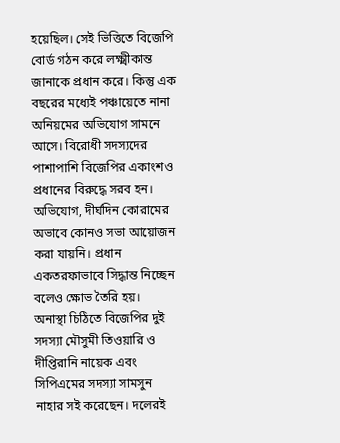হয়েছিল। সেই ভিত্তিতে বিজেপি বোর্ড গঠন করে লক্ষ্মীকান্ত জানাকে প্রধান করে। কিন্তু এক বছরের মধ্যেই পঞ্চায়েতে নানা অনিয়মের অভিযোগ সামনে আসে। বিরোধী সদস্যদের পাশাপাশি বিজেপির একাংশও প্রধানের বিরুদ্ধে সরব হন। অভিযোগ, দীর্ঘদিন কোরামের অভাবে কোনও সভা আয়োজন করা যায়নি। প্রধান একতরফাভাবে সিদ্ধান্ত নিচ্ছেন বলেও ক্ষোভ তৈরি হয়।
অনাস্থা চিঠিতে বিজেপির দুই সদস্যা মৌসুমী তিওয়ারি ও দীপ্তিরানি নায়েক এবং সিপিএমের সদস্যা সামসুন নাহার সই করেছেন। দলেরই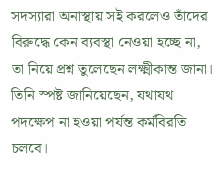সদস্যারা অনাস্থায় সই করলেও তাঁদের বিরুদ্ধে কেন ব্যবস্থা নেওয়া হচ্ছে না, তা নিয়ে প্রশ্ন তুলেছেন লক্ষ্মীকান্ত জানা। তিনি স্পষ্ট জানিয়েছেন, যথাযথ পদক্ষেপ না হওয়া পর্যন্ত কর্মবিরতি চলবে।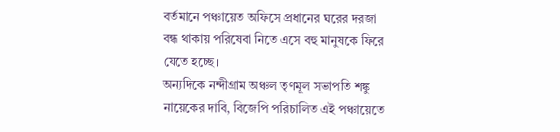বর্তমানে পঞ্চায়েত অফিসে প্রধানের ঘরের দরজা বন্ধ থাকায় পরিষেবা নিতে এসে বহু মানুষকে ফিরে যেতে হচ্ছে।
অন্যদিকে নন্দীগ্রাম অঞ্চল তৃণমূল সভাপতি শঙ্কু নায়েকের দাবি, বিজেপি পরিচালিত এই পঞ্চায়েতে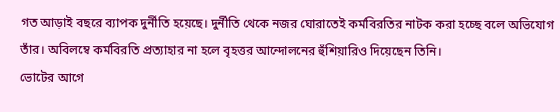গত আড়াই বছরে ব্যাপক দুর্নীতি হয়েছে। দুর্নীতি থেকে নজর ঘোরাতেই কর্মবিরতির নাটক করা হচ্ছে বলে অভিযোগ তাঁর। অবিলম্বে কর্মবিরতি প্রত্যাহার না হলে বৃহত্তর আন্দোলনের হুঁশিয়ারিও দিয়েছেন তিনি।
ভোটের আগে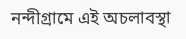নন্দীগ্রামে এই অচলাবস্থা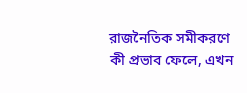রাজনৈতিক সমীকরণে কী প্রভাব ফেলে, এখন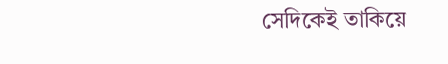সেদিকেই তাকিয়ে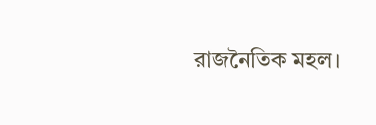রাজনৈতিক মহল।